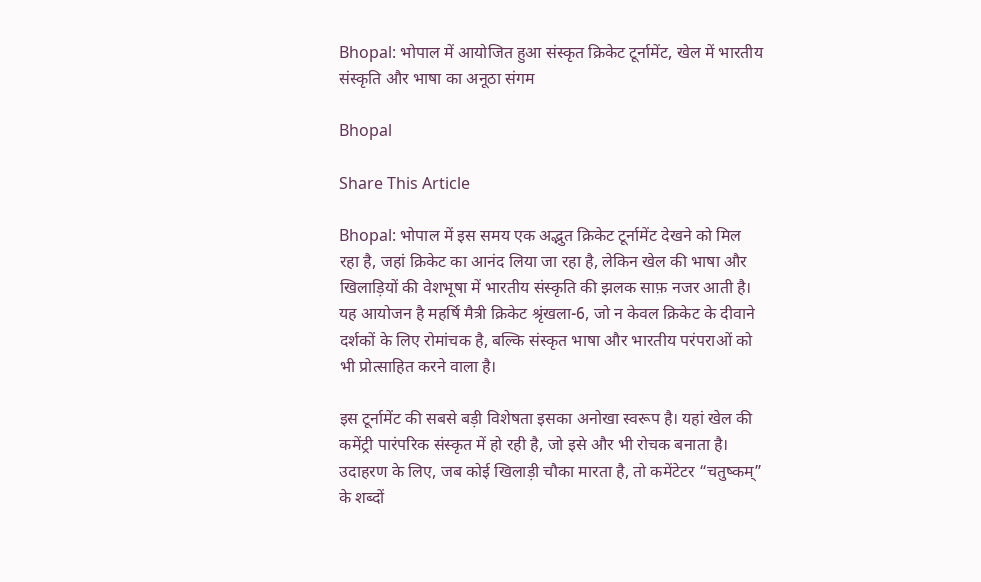Bhopal: भोपाल में आयोजित हुआ संस्कृत क्रिकेट टूर्नामेंट, खेल में भारतीय संस्कृति और भाषा का अनूठा संगम

Bhopal

Share This Article

Bhopal: भोपाल में इस समय एक अद्भुत क्रिकेट टूर्नामेंट देखने को मिल रहा है, जहां क्रिकेट का आनंद लिया जा रहा है, लेकिन खेल की भाषा और खिलाड़ियों की वेशभूषा में भारतीय संस्कृति की झलक साफ़ नजर आती है। यह आयोजन है महर्षि मैत्री क्रिकेट श्रृंखला-6, जो न केवल क्रिकेट के दीवाने दर्शकों के लिए रोमांचक है, बल्कि संस्कृत भाषा और भारतीय परंपराओं को भी प्रोत्साहित करने वाला है।

इस टूर्नामेंट की सबसे बड़ी विशेषता इसका अनोखा स्वरूप है। यहां खेल की कमेंट्री पारंपरिक संस्कृत में हो रही है, जो इसे और भी रोचक बनाता है। उदाहरण के लिए, जब कोई खिलाड़ी चौका मारता है, तो कमेंटेटर “चतुष्कम्” के शब्दों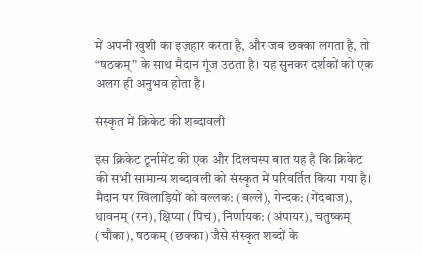में अपनी खुशी का इज़हार करता है, और जब छक्का लगता है, तो “षठकम्” के साथ मैदान गूंज उठता है। यह सुनकर दर्शकों को एक अलग ही अनुभव होता है।

संस्कृत में क्रिकेट की शब्दावली

इस क्रिकेट टूर्नामेंट की एक और दिलचस्प बात यह है कि क्रिकेट की सभी सामान्य शब्दावली को संस्कृत में परिवर्तित किया गया है। मैदान पर खिलाड़ियों को वल्लक: (बल्ले), गेन्दक: (गेंदबाज), धावनम् (रन), क्षिप्या (पिच), निर्णायक: (अंपायर), चतुष्कम् (चौका), षठकम् (छक्का) जैसे संस्कृत शब्दों के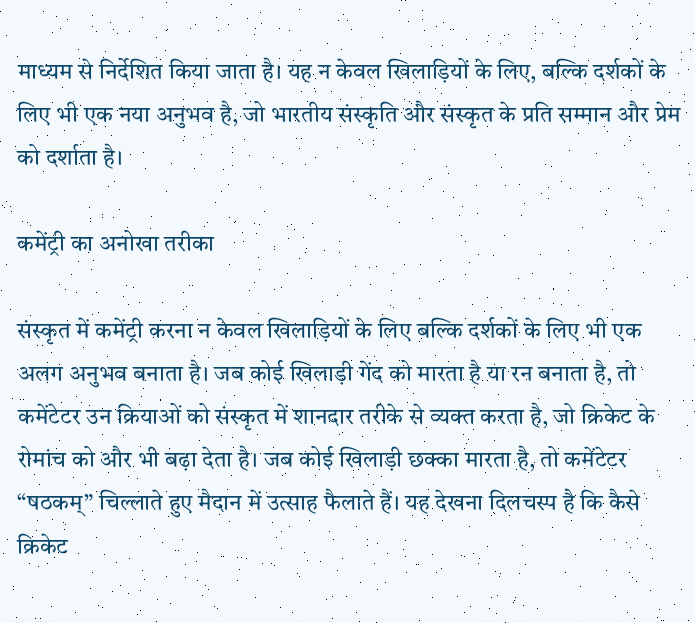माध्यम से निर्देशित किया जाता है। यह न केवल खिलाड़ियों के लिए, बल्कि दर्शकों के लिए भी एक नया अनुभव है, जो भारतीय संस्कृति और संस्कृत के प्रति सम्मान और प्रेम को दर्शाता है।

कमेंट्री का अनोखा तरीका

संस्कृत में कमेंट्री करना न केवल खिलाड़ियों के लिए बल्कि दर्शकों के लिए भी एक अलग अनुभव बनाता है। जब कोई खिलाड़ी गेंद को मारता है या रन बनाता है, तो कमेंटेटर उन क्रियाओं को संस्कृत में शानदार तरीके से व्यक्त करता है, जो क्रिकेट के रोमांच को और भी बढ़ा देता है। जब कोई खिलाड़ी छक्का मारता है, तो कमेंटेटर “षठकम्” चिल्लाते हुए मैदान में उत्साह फैलाते हैं। यह देखना दिलचस्प है कि कैसे क्रिकेट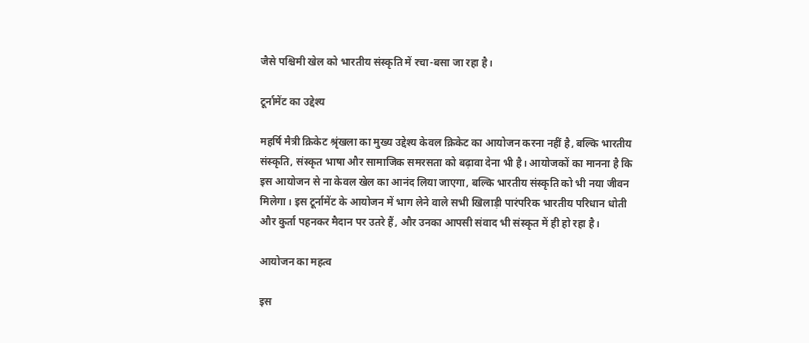जैसे पश्चिमी खेल को भारतीय संस्कृति में रचा-बसा जा रहा है।

टूर्नामेंट का उद्देश्य

महर्षि मैत्री क्रिकेट श्रृंखला का मुख्य उद्देश्य केवल क्रिकेट का आयोजन करना नहीं है, बल्कि भारतीय संस्कृति, संस्कृत भाषा और सामाजिक समरसता को बढ़ावा देना भी है। आयोजकों का मानना है कि इस आयोजन से ना केवल खेल का आनंद लिया जाएगा, बल्कि भारतीय संस्कृति को भी नया जीवन मिलेगा। इस टूर्नामेंट के आयोजन में भाग लेने वाले सभी खिलाड़ी पारंपरिक भारतीय परिधान धोती और कुर्ता पहनकर मैदान पर उतरे हैं, और उनका आपसी संवाद भी संस्कृत में ही हो रहा है।

आयोजन का महत्व

इस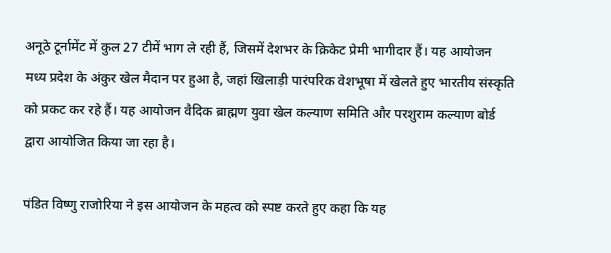अनूठे टूर्नामेंट में कुल 27 टीमें भाग ले रही हैं, जिसमें देशभर के क्रिकेट प्रेमी भागीदार हैं। यह आयोजन मध्य प्रदेश के अंकुर खेल मैदान पर हुआ है, जहां खिलाड़ी पारंपरिक वेशभूषा में खेलते हुए भारतीय संस्कृति को प्रकट कर रहे हैं। यह आयोजन वैदिक ब्राह्मण युवा खेल कल्याण समिति और परशुराम कल्याण बोर्ड द्वारा आयोजित किया जा रहा है।

पंडित विष्णु राजोरिया ने इस आयोजन के महत्व को स्पष्ट करते हुए कहा कि यह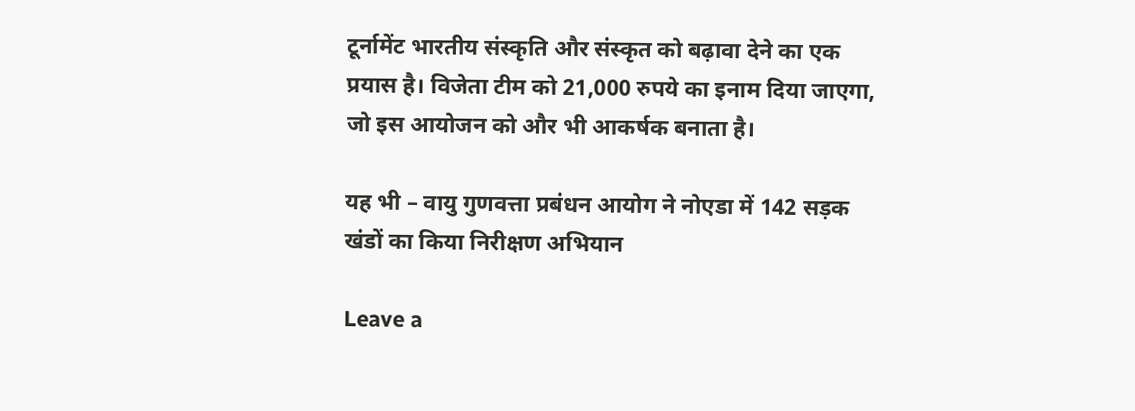टूर्नामेंट भारतीय संस्कृति और संस्कृत को बढ़ावा देने का एक प्रयास है। विजेता टीम को 21,000 रुपये का इनाम दिया जाएगा, जो इस आयोजन को और भी आकर्षक बनाता है।

यह भी – वायु गुणवत्ता प्रबंधन आयोग ने नोएडा में 142 सड़क खंडों का किया निरीक्षण अभियान

Leave a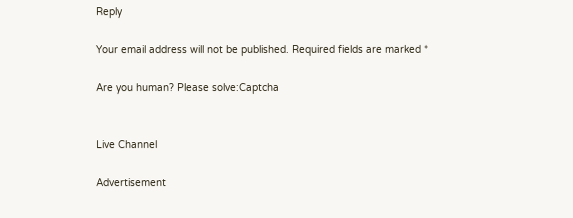Reply

Your email address will not be published. Required fields are marked *

Are you human? Please solve:Captcha


Live Channel

Advertisement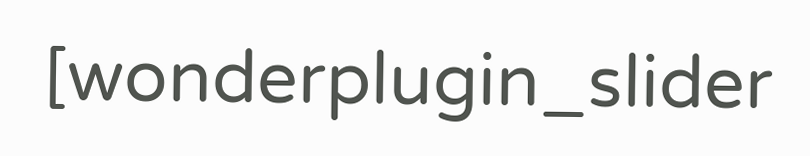[wonderplugin_slider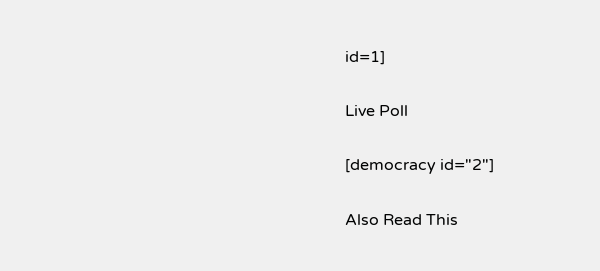id=1]

Live Poll

[democracy id="2"]

Also Read This